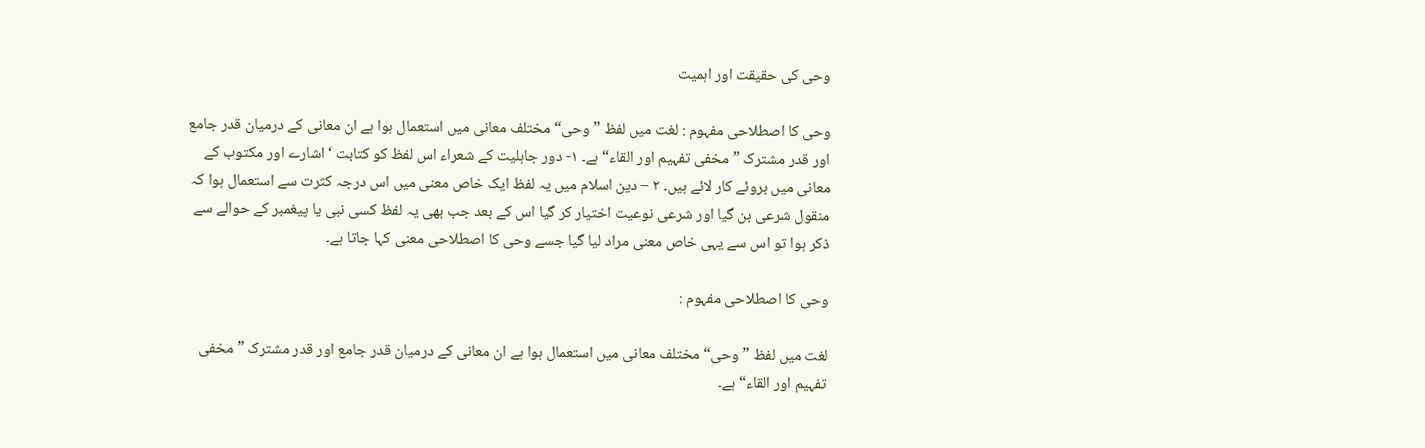وحی کی حقیقت اور اہمیت

وحی کا اصطلاحی مفہوم : لغت میں لفظ ” وحی“ مختلف معانی میں استعمال ہوا ہے ان معانی کے درمیان قدر جامع اور قدر مشترک ” مخفی تفہیم اور القاء“ ہے۔ ۱- دور جاہلیت کے شعراء اس لفظ کو کتابت ‘ اشارے اور مکتوب کے معانی میں بروئے کار لائے ہیں۔ ۲ – دین اسلام میں یہ لفظ ایک خاص معنی میں اس درجہ کثرت سے استعمال ہوا کہ منقول شرعی بن گیا اور شرعی نوعیت اختیار کر گیا اس کے بعد جب بھی یہ لفظ کسی نبی یا پیغمبر کے حوالے سے ذکر ہوا تو اس سے یہی خاص معنی مراد لیا گیا جسے وحی کا اصطلاحی معنی کہا جاتا ہے۔

وحی کا اصطلاحی مفہوم :

لغت میں لفظ ” وحی“ مختلف معانی میں استعمال ہوا ہے ان معانی کے درمیان قدر جامع اور قدر مشترک ” مخفی تفہیم اور القاء“ ہے۔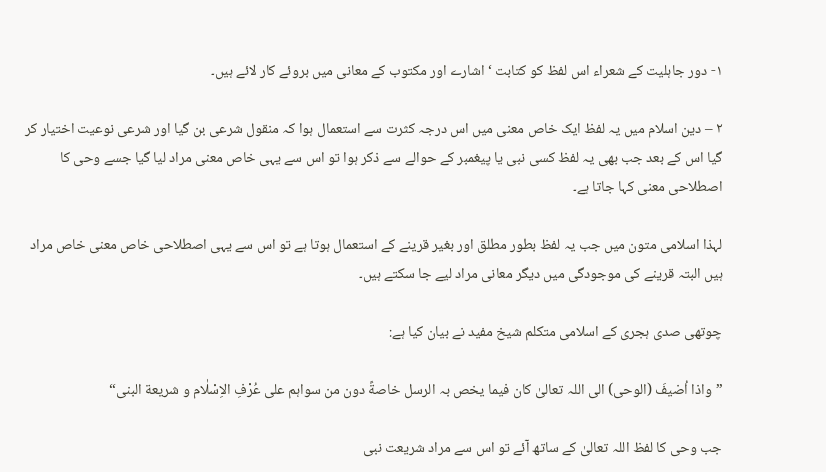۱- دور جاہلیت کے شعراء اس لفظ کو کتابت ‘ اشارے اور مکتوب کے معانی میں بروئے کار لائے ہیں۔

۲ – دین اسلام میں یہ لفظ ایک خاص معنی میں اس درجہ کثرت سے استعمال ہوا کہ منقول شرعی بن گیا اور شرعی نوعیت اختیار کر گیا اس کے بعد جب بھی یہ لفظ کسی نبی یا پیغمبر کے حوالے سے ذکر ہوا تو اس سے یہی خاص معنی مراد لیا گیا جسے وحی کا اصطلاحی معنی کہا جاتا ہے۔

لہذا اسلامی متون میں جب یہ لفظ بطور مطلق اور بغیر قرینے کے استعمال ہوتا ہے تو اس سے یہی اصطلاحی خاص معنی خاص مراد ہیں البتہ قرینے کی موجودگی میں دیگر معانی مراد لیے جا سکتے ہیں۔

چوتھی صدی ہجری کے اسلامی متکلم شیخ مفید نے بیان کیا ہے:

”واذا اُضیفَ (الوحی) الی اللہ تعالیٰ کان فیما یخص بہ الرسل خاصةً دون من سواہم علی عُرْفِ الاِسْلٰام و شریعة البنی“

جب وحی کا لفظ اللہ تعالیٰ کے ساتھ آئے تو اس سے مراد شریعت نبی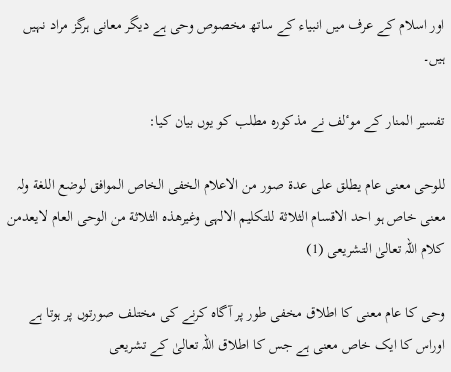اور اسلام کے عرف میں انبیاء کے ساتھ مخصوص وحی ہے دیگر معانی ہرگز مراد نہیں ہیں۔

تفسیر المنار کے موٴلف نے مذکورہ مطلب کو یوں بیان کیا:

للوحی معنی عام یطلق علی عدة صور من الاعلام الخفی الخاص الموافق لوضع اللغة ولہ معنی خاص ہو احد الاقسام الثلاثة للتکلیم الالہی وغیرھذہ الثلاثة من الوحی العام لایعدمن کلام اللہ تعالیٰ التشریعی (1)

وحی کا عام معنی کا اطلاق مخفی طور پر آگاہ کرنے کی مختلف صورتوں پر ہوتا ہے اوراس کا ایک خاص معنی ہے جس کا اطلاق اللہ تعالیٰ کے تشریعی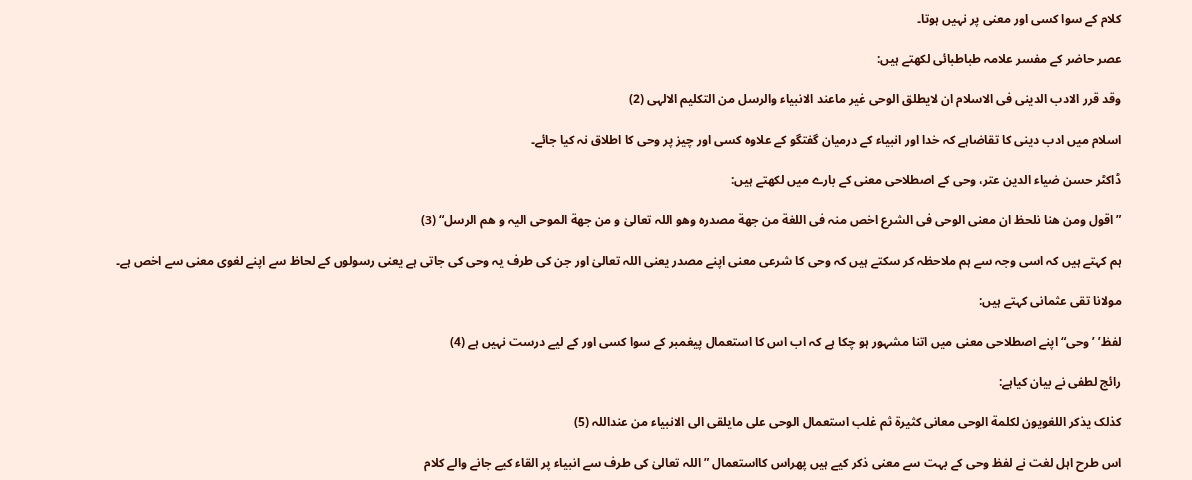کلام کے سوا کسی اور معنی پر نہیں ہوتا۔

عصر حاضر کے مفسر علامہ طباطبائی لکھتے ہیں:

وقد قرر الادب الدینی فی الاسلام ان لایطلق الوحی غیر ماعند الانبیاء والرسل من التکلیم الالہی (2)

اسلام میں ادب دینی کا تقاضاہے کہ خدا اور انبیاء کے درمیان گفتگو کے علاوہ کسی اور چیز پر وحی کا اطلاق نہ کیا جائے۔

ڈاکٹر حسن ضیاء الدین عتر، وحی کے اصطلاحی معنی کے بارے میں لکھتے ہیں:

”اقول ومن ھنا نلحظ ان معنی الوحی فی الشرع اخص منہ فی اللغة من جھة مصدرہ وھو اللہ تعالیٰ و من جھة الموحی الیہ و ھم الرسل“ (3)

ہم کہتے ہیں کہ اسی وجہ سے ہم ملاحظہ کر سکتے ہیں کہ وحی کا شرعی معنی اپنے مصدر یعنی اللہ تعالیٰ اور جن کی طرف یہ وحی کی جاتی ہے یعنی رسولوں کے لحاظ سے اپنے لغوی معنی سے اخص ہے۔

مولانا تقی عثمانی کہتے ہیں:

لفظ’ ’وحی“ اپنے اصطلاحی معنی میں اتنا مشہور ہو چکا ہے کہ اب اس کا استعمال پیغمبر کے سوا کسی اور کے لیے درست نہیں ہے (4)

رائج لطفی نے بیان کیاہے:

کذلک یذکر اللغویون لکلمة الوحی معانی کثیرة ثم غلب استعمال الوحی علی مایلقی الی الانبیاء من عنداللہ (5)

اس طرح اہل لغت نے لفظ وحی کے بہت سے معنی ذکر کیے ہیں پھراس کااستعمال ”اللہ تعالیٰ کی طرف سے انبیاء پر القاء کیے جانے والے کلام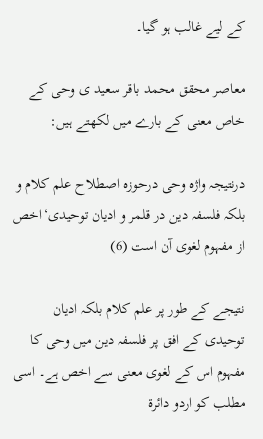کے لیے غالب ہو گیا۔

معاصر محقق محمد باقر سعید ی وحی کے خاص معنی کے بارے میں لکھتے ہیں:

درنتیجہ واژہ وحی درحوزہ اصطلاح علم کلام و بلکہ فلسفہ دین در قلمر و ادیان توحیدی‘اخص از مفہوم لغوی آن است (6)

نتیجے کے طور پر علم کلام بلکہ ادیان توحیدی کے افق پر فلسفہ دین میں وحی کا مفہوم اس کے لغوی معنی سے اخص ہے۔ اسی مطلب کو اردو دائرة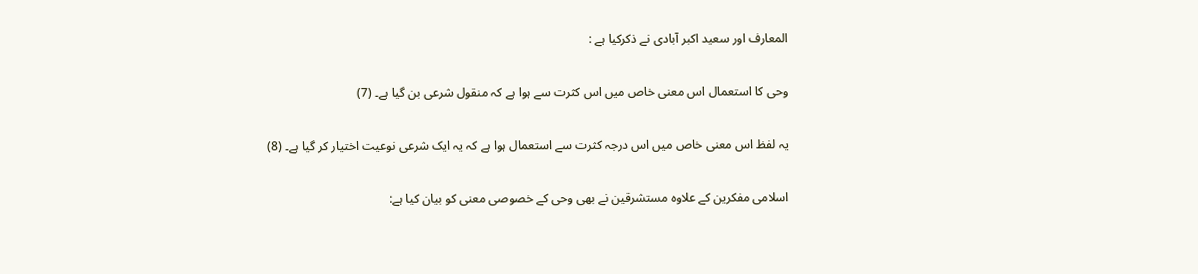المعارف اور سعید اکبر آبادی نے ذکرکیا ہے :

وحی کا استعمال اس معنی خاص میں اس کثرت سے ہوا ہے کہ منقول شرعی بن گیا ہے۔ (7)

یہ لفظ اس معنی خاص میں اس درجہ کثرت سے استعمال ہوا ہے کہ یہ ایک شرعی نوعیت اختیار کر گیا ہے۔ (8)

اسلامی مفکرین کے علاوہ مستشرقین نے بھی وحی کے خصوصی معنی کو بیان کیا ہے: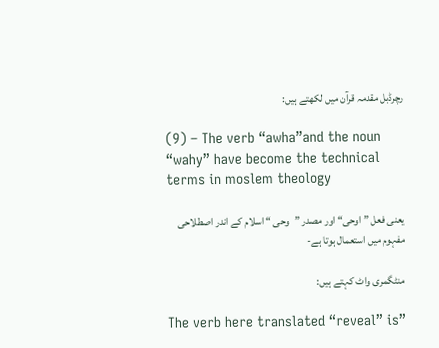رچرڈبل مقدمہ قرآن میں لکھتے ہیں:

(9) – The verb “awha”and the noun “wahy” have become the technical terms in moslem theology

یعنی فعل ” اوحی“ اور مصدر ”وحی “ اسلام کے اندر اصطلاحی مفہوم میں استعمال ہوتا ہے-

منٹگمری واٹ کہتے ہیں:

The verb here translated “reveal” is”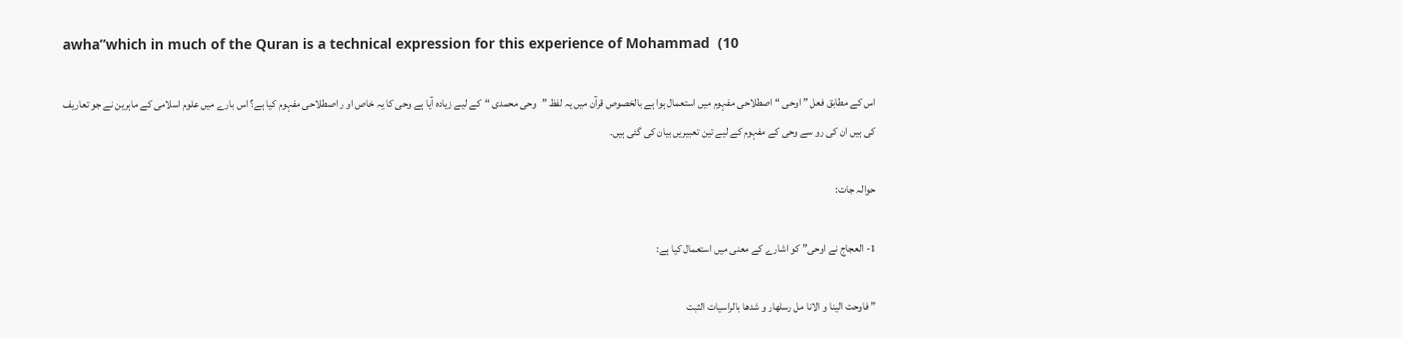awha”which in much of the Quran is a technical expression for this experience of Mohammad  (10

اس کے مطابق فعل ” اوحی “ اصطلاحی مفہوم میں استعمال ہوا ہے بالخصوص قرآن میں یہ لفظ ”وحی محمدی “کے لیے زیادہ آیا ہے وحی کا یہ خاص او ر اصطلاحی مفہوم کیا ہے؟ اس بارے میں علوم اسلامی کے ماہرین نے جو تعاریف کی ہیں ان کی رو سے وحی کے مفہوم کے لیے تین تعبیریں بیان کی گئی ہیں۔

حوالہ جات:

1- العجاج نے اوحی” کو اشارے کے معنی میں استعمال کیا ہے:

” فاوحت الینا و الانا مل رسلھار و شدھا بالراسیات الثبت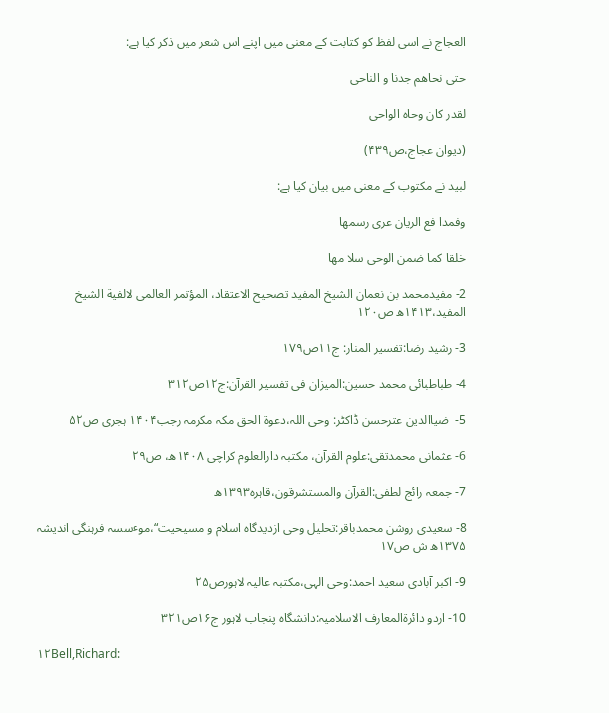العجاج نے اسی لفظ کو کتابت کے معنی میں اپنے اس شعر میں ذکر کیا ہے:

حتی نحاھم جدنا و الناحی

لقدر کان وحاہ الواحی

(دیوان عجاج،ص۴۳۹)

لبید نے مکتوب کے معنی میں بیان کیا ہے:

وفمدا فع الریان عری رسمھا

خلقا کما ضمن الوحی سلا مھا

2- مفیدمحمد بن نعمان الشیخ المفید تصحیح الاعتقاد، المؤتمر العالمی لالفیة الشیخ المفید،۱۴۱۳ھ ص۱۲۰

3- رشید رضا:تفسیر المنار: ج۱۱ص۱۷۹

4- طباطبائی محمد حسین:المیزان فی تفسیر القرآن:ج۱۲ص۳۱۲

5-  ضیاالدین عترحسن ڈاکٹر: وحی اللہ،دعوة الحق مکہ مکرمہ رجب۱۴۰۴ ہجری ص۵۲

6- عثمانی محمدتقی:علوم القرآن، مکتبہ دارالعلوم کراچی ۱۴۰۸ھ، ص۲۹

7- جمعہ رائج لطفی:القرآن والمستشرقون،قاہرہ۱۳۹۳ھ

8- سعیدی روشن محمدباقر:تحلیل وحی ازدیدگاہ اسلام و مسیحیت“،موٴسسہ فرہنگی اندیشہ ۱۳۷۵ھ ش ص۱۷

9- اکبر آبادی سعید احمد:وحی الہی،مکتبہ عالیہ لاہورص۲۵

10- اردو دائرةالمعارف الاسلامیہ:دانشگاہ پنجاب لاہور ج۱۶ص۳۲۱

۱۲Bell,Richard: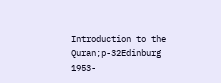Introduction to the Quran;p-32Edinburg 1953-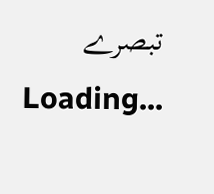تبصرے
Loading...